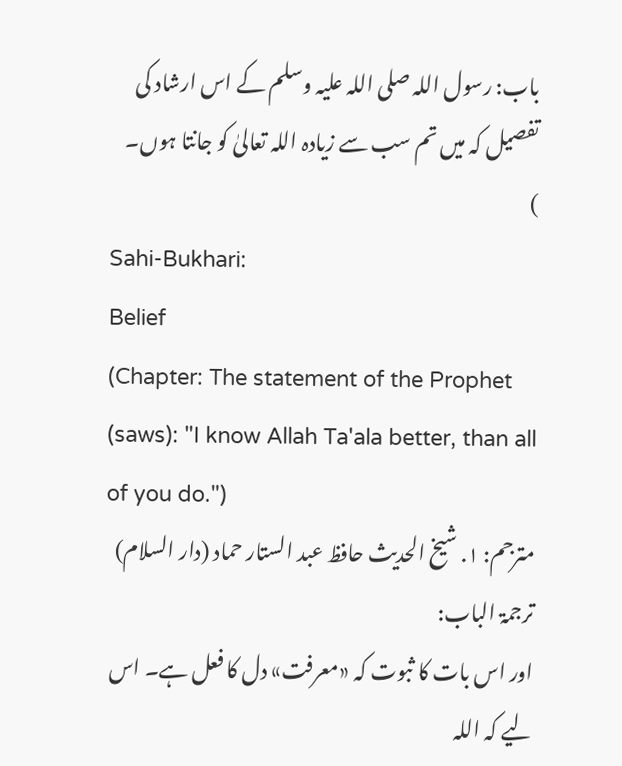باب: رسول اللہ صلی اللہ علیہ وسلم کے اس ارشاد کی تفصیل کہ میں تم سب سے زیادہ اللہ تعالیٰ کو جانتا ہوں۔
)
Sahi-Bukhari:
Belief
(Chapter: The statement of the Prophet (saws): "I know Allah Ta'ala better, than all of you do.")
مترجم: ١. شیخ الحدیث حافظ عبد الستار حماد (دار السلام)
ترجمۃ الباب:
اور اس بات کا ثبوت کہ «معرفت» دل کا فعل ہے۔ اس لیے کہ اللہ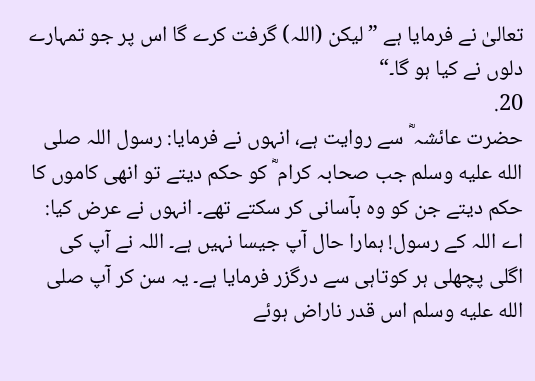تعالیٰ نے فرمایا ہے ”لیکن (اللہ) گرفت کرے گا اس پر جو تمہارے دلوں نے کیا ہو گا۔“
20.
حضرت عائشہ ؓ سے روایت ہے، انہوں نے فرمایا: رسول اللہ صلى الله عليه وسلم جب صحابہ کرام ؓ کو حکم دیتے تو انھی کاموں کا حکم دیتے جن کو وہ بآسانی کر سکتے تھے۔ انہوں نے عرض کیا: اے اللہ کے رسول! ہمارا حال آپ جیسا نہیں ہے۔ اللہ نے آپ کی اگلی پچھلی ہر کوتاہی سے درگزر فرمایا ہے۔ یہ سن کر آپ صلى الله عليه وسلم اس قدر ناراض ہوئے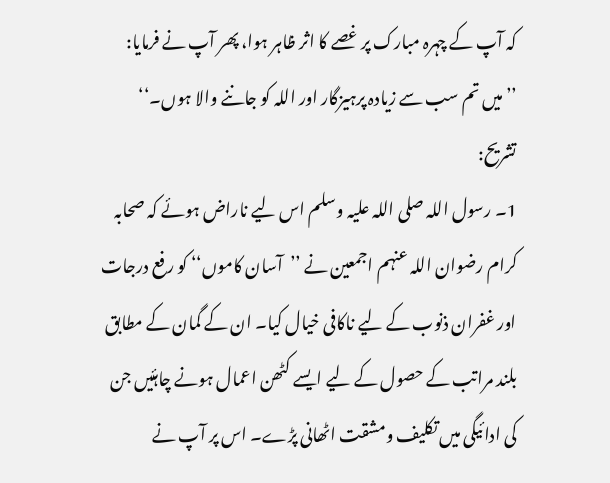کہ آپ کے چہرہ مبارک پر غصے کا اثر ظاہر ہوا، پھر آپ نے فرمایا: ’’میں تم سب سے زیادہ پرہیزگار اور اللہ کو جاننے والا ہوں۔‘‘
تشریح:
1۔ رسول اللہ صلی اللہ علیہ وسلم اس لیے ناراض ہوئے کہ صحابہ کرام رضوان اللہ عنہم اجمعین نے ’’آسان کاموں‘‘ کو رفع درجات اور غفران ذنوب کے لیے ناکافی خیال کیا۔ ان کے گمان کے مطابق بلند مراتب کے حصول کے لیے ایسے کٹھن اعمال ہونے چاہئیں جن کی ادائیگی میں تکلیف ومشقت اٹھانی پڑے۔ اس پر آپ نے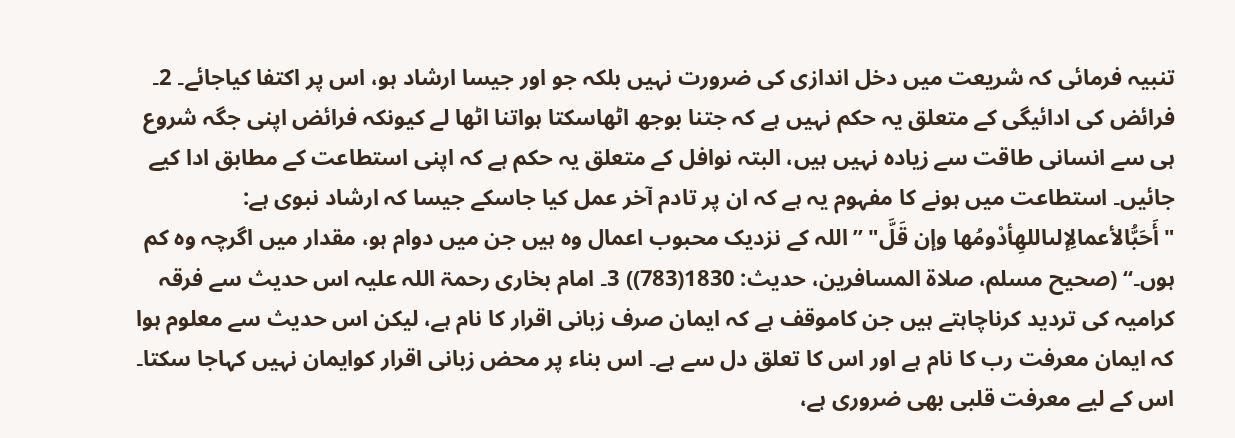تنبیہ فرمائی کہ شریعت میں دخل اندازی کی ضرورت نہیں بلکہ جو اور جیسا ارشاد ہو، اس پر اکتفا کیاجائے۔ 2۔ فرائض کی ادائیگی کے متعلق یہ حکم نہیں ہے کہ جتنا بوجھ اٹھاسکتا ہواتنا اٹھا لے کیونکہ فرائض اپنی جگہ شروع ہی سے انسانی طاقت سے زیادہ نہیں ہیں، البتہ نوافل کے متعلق یہ حکم ہے کہ اپنی استطاعت کے مطابق ادا کیے جائیں۔ استطاعت میں ہونے کا مفہوم یہ ہے کہ ان پر تادم آخر عمل کیا جاسکے جیسا کہ ارشاد نبوی ہے: "أَحَبُّالأعمالِإلىاللهِأدْومُها وإن قَلَّ" ’’اللہ کے نزدیک محبوب اعمال وہ ہیں جن میں دوام ہو، مقدار میں اگرچہ وہ کم ہوں۔‘‘ (صحیح مسلم، صلاة المسافرین، حدیث: 1830(783)) 3۔ امام بخاری رحمۃ اللہ علیہ اس حدیث سے فرقہ کرامیہ کی تردید کرناچاہتے ہیں جن کاموقف ہے کہ ایمان صرف زبانی اقرار کا نام ہے، لیکن اس حدیث سے معلوم ہوا کہ ایمان معرفت رب کا نام ہے اور اس کا تعلق دل سے ہے۔ اس بناء پر محض زبانی اقرار کوایمان نہیں کہاجا سکتا۔ اس کے لیے معرفت قلبی بھی ضروری ہے،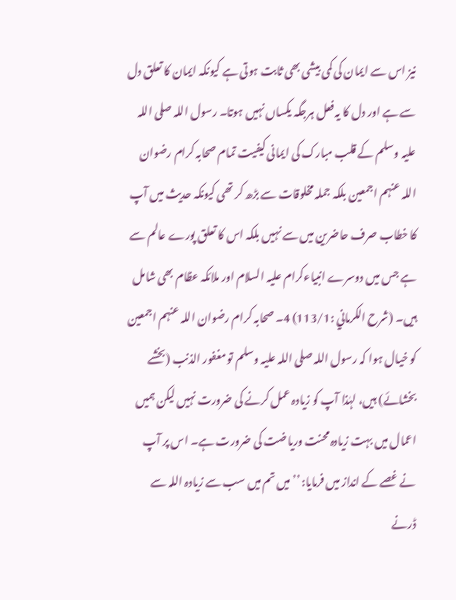نیز اس سے ایمان کی کمی بیشی بھی ثابت ہوتی ہے کیونکہ ایمان کا تعلق دل سے ہے اور دل کا یہ فعل ہرجگہ یکساں نہیں ہوتا۔ رسول اللہ صلی اللہ علیہ وسلم کے قلب مبارک کی ایمانی کیفیت تمام صحابہ کرام رضوان اللہ عنہم اجمعین بلکہ جملہ مخلوقات سے بڑھ کر تھی کیونکہ حدیث میں آپ کا خطاب صرف حاضرین میں سے نہیں بلکہ اس کا تعلق پورے عالم سے ہے جس میں دوسرے انبیاءکرام علیہ السلام اور ملائکہ عظام بھی شامل ہیں۔ (شرح الکرماني :113/1) 4۔ صحابہ کرام رضوان اللہ عنہم اجمعین کو خیال ہوا کہ رسول اللہ صلی اللہ علیہ وسلم تو مغفور الذنب (بخشے بخشائے) ہیں، لہٰذا آپ کو زیادہ عمل کرنے کی ضرورت نہیں لیکن ہمیں اعمال میں بہت زیادہ محنت وریاضت کی ضرورت ہے۔ اس پر آپ نے غصے کے انداز میں فرمایا: ’’میں تم میں سب سے زیادہ اللہ سے ڈرنے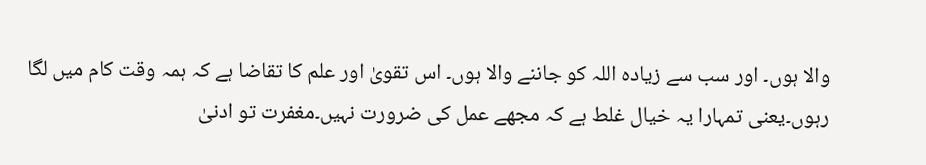والا ہوں۔ اور سب سے زیادہ اللہ کو جاننے والا ہوں۔ اس تقویٰ اور علم کا تقاضا ہے کہ ہمہ وقت کام میں لگا رہوں۔یعنی تمہارا یہ خیال غلط ہے کہ مجھے عمل کی ضرورت نہیں۔مغفرت تو ادنیٰ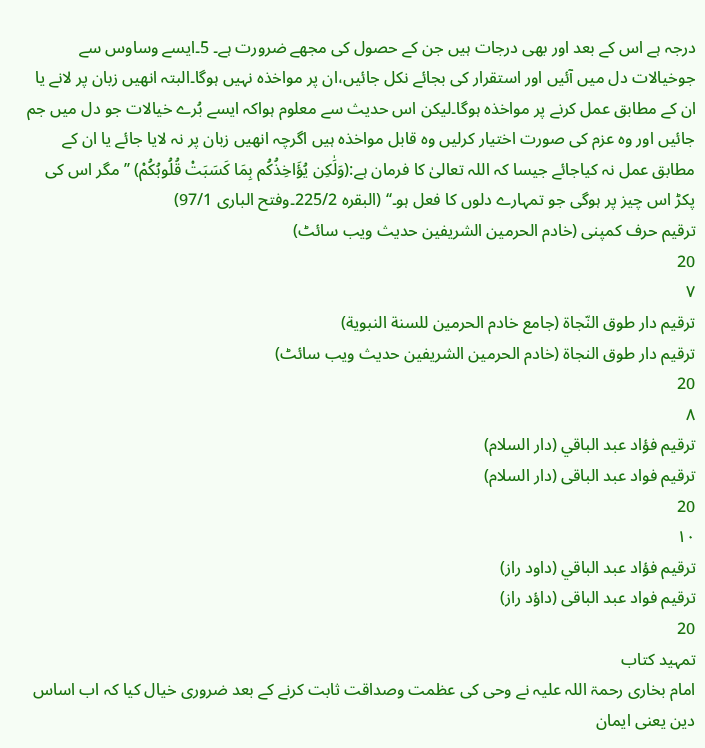درجہ ہے اس کے بعد اور بھی درجات ہیں جن کے حصول کی مجھے ضرورت ہے۔ 5۔ایسے وساوس سے جوخیالات دل میں آئیں اور استقرار کی بجائے نکل جائیں،ان پر مواخذہ نہیں ہوگا۔البتہ انھیں زبان پر لانے یا ان کے مطابق عمل کرنے پر مواخذہ ہوگا۔لیکن اس حدیث سے معلوم ہواکہ ایسے بُرے خیالات جو دل میں جم جائیں اور وہ عزم کی صورت اختیار کرلیں وہ قابل مواخذہ ہیں اگرچہ انھیں زبان پر نہ لایا جائے یا ان کے مطابق عمل نہ کیاجائے جیسا کہ اللہ تعالیٰ کا فرمان ہے:(وَلَٰكِن يُؤَاخِذُكُم بِمَا كَسَبَتْ قُلُوبُكُمْ) ’’مگر اس کی پکڑ اس چیز پر ہوگی جو تمہارے دلوں کا فعل ہو۔‘‘ (البقرہ 225/2۔وفتح الباری 97/1)
ترقیم حرف کمپنی (خادم الحرمین الشریفین حدیث ویب سائٹ)
20
٧
ترقيم دار طوق النّجاة (جامع خادم الحرمين للسنة النبوية)
ترقیم دار طوق النجاۃ (خادم الحرمین الشریفین حدیث ویب سائٹ)
20
٨
ترقيم فؤاد عبد الباقي (دار السلام)
ترقیم فواد عبد الباقی (دار السلام)
20
١٠
ترقيم فؤاد عبد الباقي (داود راز)
ترقیم فواد عبد الباقی (داؤد راز)
20
تمہید کتاب
امام بخاری رحمۃ اللہ علیہ نے وحی کی عظمت وصداقت ثابت کرنے کے بعد ضروری خیال کیا کہ اب اساس دین یعنی ایمان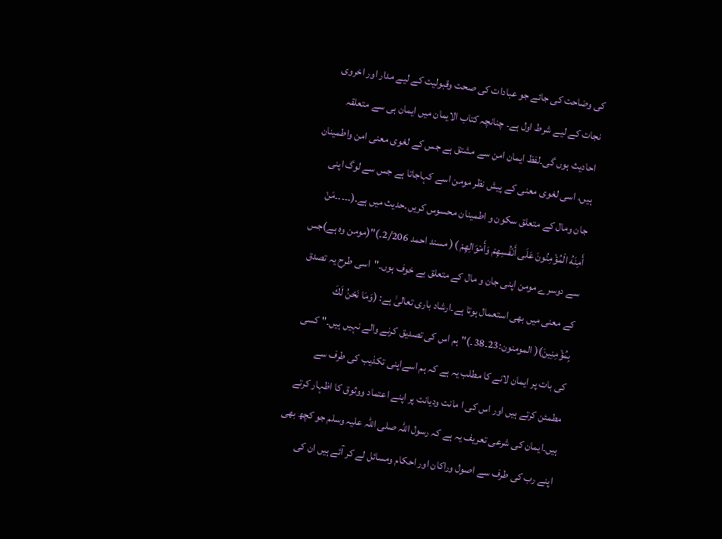کی وضاحت کی جائے جو عبادات کی صحت وقبولیت کے لیے مدار اور اخروی نجات کے لیے شرط اول ہے۔ چنانچہ کتاب الایمان میں ایمان ہی سے متعلقہ احادیث ہوں گی۔لفظ ایمان امن سے مشتق ہے جس کے لغوی معنی امن واطمینان ہیں، اسی لغوی معنی کے پیش نظر مومن اسے کہاجاتا ہے جس سے لوگ اپنی جان ومال کے متعلق سکون و اطمینان محسوس کریں۔حدیث میں ہے۔(۔۔۔۔۔مَنْ أَمِنَهُ الْمُؤْمِنُونَ عَلَى أَنْفُسِهِمْ وَأَمْوَالِهِمْ )( مسند احمد 2/206۔)"(مومن وہ ہے)جس سے دوسرے مومن اپنی جان و مال کے متعلق بے خوف ہوں۔"اسی طرح یہ تصدق کے معنی میں بھی استعمال ہوتا ہے۔ارشاد باری تعالیٰ ہے: (وَمَا نَحْنُ لَكَ بِمُؤْمِنِينَ)( المومنون:23۔38۔)"ہم اس کی تصدیق کرنے والے نہیں ہیں۔" کسی کی بات پر ایمان لانے کا مطلب یہ ہے کہ ہم اسےاپنی تکذیب کی طرف سے مطمئن کرتے ہیں اور اس کی ا مانت ودیانت پر اپنے اعتماد ووثوق کا اظہار کرتے ہیں۔ایمان کی شرعی تعریف یہ ہے کہ رسول اللہ صلی اللہ علیہ وسلم جو کچھ بھی اپنے رب کی طرف سے اصول وراکان اور احکام ومسائل لے کر آئے ہیں ان کی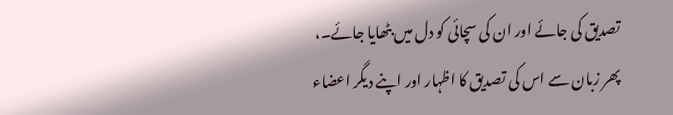تصدیق کی جائے اور ان کی سچائی کو دل میں بٹھایا جائے۔، پھر زبان سے اس کی تصدیق کا اظہار اور اپنے دیگر اعضاء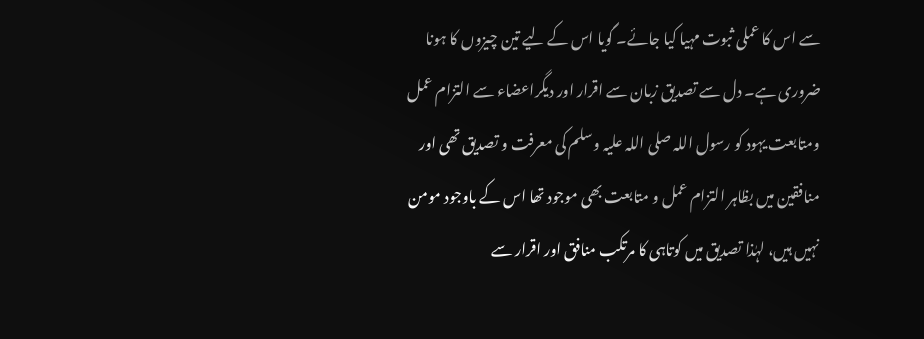سے اس کا عملی ثبوت مہیا کیا جائے۔ گویا اس کے لیے تین چیزوں کا ہونا ضروری ہے۔ دل سے تصدیق زبان سے اقرار اور دیگراعضاء سے التزام عمل ومتابعت یہود کو رسول اللہ صلی اللہ علیہ وسلم کی معرفت و تصدیق تھی اور منافقین میں بظاہر التزام عمل و متابعت بھی موجود تھا اس کے باوجود مومن نہیں ہیں، لہٰذا تصدیق میں کوتاہی کا مرتکب منافق اور اقرار سے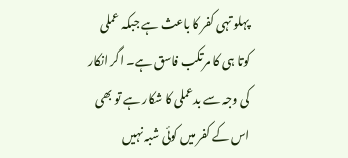پہلو تہی کفر کا باعث ہے جبکہ عملی کوتا ہی کا مرتکب فاسق ہے۔ اگر انکار کی وجہ سے بدعملی کا شکار ہے تو بھی اس کے کفر میں کوئی شبہ نہیں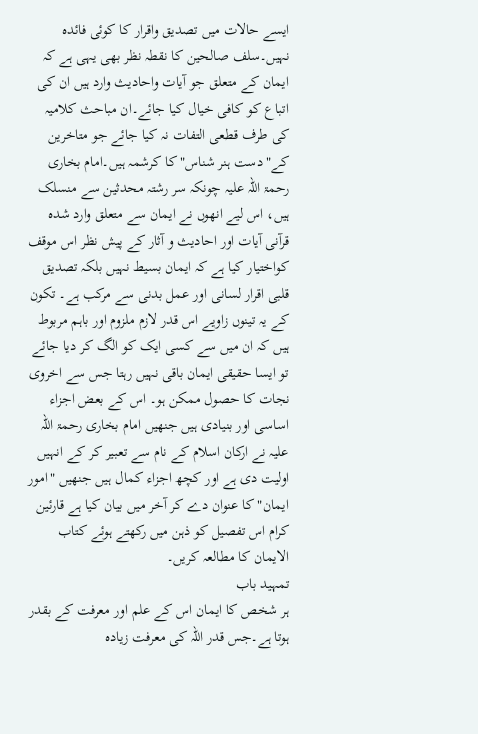ایسے حالات میں تصدیق واقرار کا کوئی فائدہ نہیں۔سلف صالحین کا نقطہ نظر بھی یہی ہے کہ ایمان کے متعلق جو آیات واحادیث وارد ہیں ان کی اتباع کو کافی خیال کیا جائے۔ان مباحث کلامیہ کی طرف قطعی التفات نہ کیا جائے جو متاخرین کے"دست ہنر شناس"کا کرشمہ ہیں۔امام بخاری رحمۃ اللہ علیہ چونکہ سر رشتہ محدثین سے منسلک ہیں، اس لیے انھوں نے ایمان سے متعلق وارد شدہ قرآنی آیات اور احادیث و آثار کے پیش نظر اس موقف کواختیار کیا ہے کہ ایمان بسیط نہیں بلکہ تصدیق قلبی اقرار لسانی اور عمل بدنی سے مرکب ہے۔ تکون کے یہ تینوں زاویے اس قدر لازم ملزوم اور باہم مربوط ہیں کہ ان میں سے کسی ایک کو الگ کر دیا جائے تو ایسا حقیقی ایمان باقی نہیں رہتا جس سے اخروی نجات کا حصول ممکن ہو۔ اس کے بعض اجزاء اساسی اور بنیادی ہیں جنھیں امام بخاری رحمۃ اللہ علیہ نے ارکان اسلام کے نام سے تعبیر کر کے انہیں اولیت دی ہے اور کچھ اجزاء کمال ہیں جنھیں "امور ایمان" کا عنوان دے کر آخر میں بیان کیا ہے قارئین کرام اس تفصیل کو ذہن میں رکھتے ہوئے کتاب الایمان کا مطالعہ کریں۔
تمہید باب
ہر شخص کا ایمان اس کے علم اور معرفت کے بقدر ہوتا ہے۔جس قدر اللہ کی معرفت زیادہ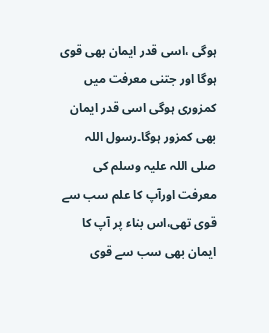ہوگی ،اسی قدر ایمان بھی قوی ہوگا اور جتنی معرفت میں کمزوری ہوگی اسی قدر ایمان بھی کمزور ہوگا۔رسول اللہ صلی اللہ علیہ وسلم کی معرفت اورآپ کا علم سب سے قوی تھی،اس بناء پر آپ کا ایمان بھی سب سے قوی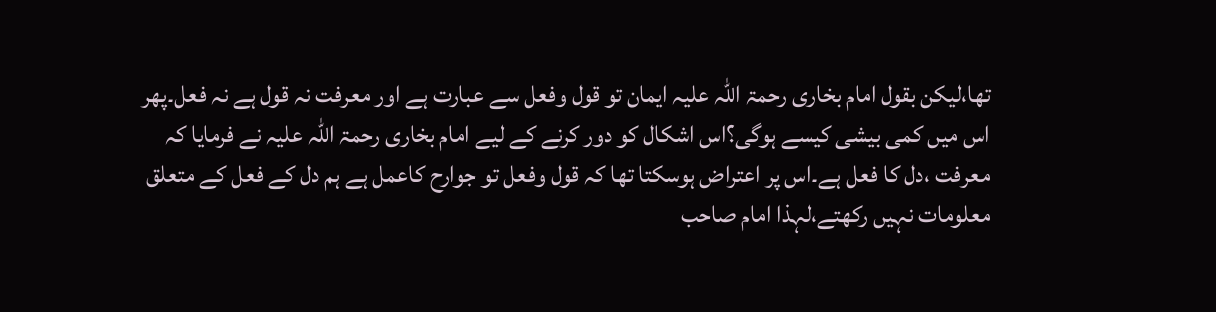تھا،لیکن بقول امام بخاری رحمۃ اللہ علیہ ایمان تو قول وفعل سے عبارت ہے اور معرفت نہ قول ہے نہ فعل۔پھر اس میں کمی بیشی کیسے ہوگی؟اس اشکال کو دور کرنے کے لیے امام بخاری رحمۃ اللہ علیہ نے فرمایا کہ معرفت ،دل کا فعل ہے۔اس پر اعتراض ہوسکتا تھا کہ قول وفعل تو جوارح کاعمل ہے ہم دل کے فعل کے متعلق معلومات نہیں رکھتے،لہذا امام صاحب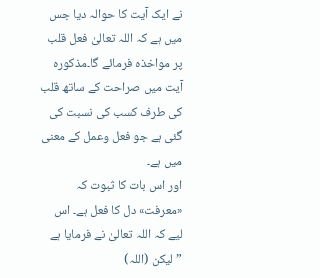نے ایک آیت کا حوالہ دیا جس میں ہے کہ اللہ تعالیٰ فعل قلب پر مواخذہ فرمائے گا۔مذکورہ آیت میں صراحت کے ساتھ قلب کی طرف کسب کی نسبت کی گئی ہے جو فعل وعمل کے معنی میں ہے۔
اور اس بات کا ثبوت کہ «معرفت» دل کا فعل ہے۔ اس لیے کہ اللہ تعالیٰ نے فرمایا ہے ”لیکن (اللہ)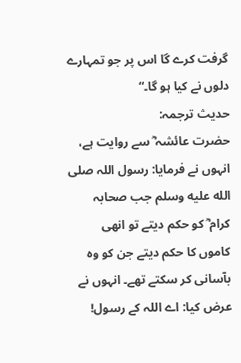گرفت کرے گا اس پر جو تمہارے دلوں نے کیا ہو گا۔“
حدیث ترجمہ:
حضرت عائشہ ؓ سے روایت ہے، انہوں نے فرمایا: رسول اللہ صلى الله عليه وسلم جب صحابہ کرام ؓ کو حکم دیتے تو انھی کاموں کا حکم دیتے جن کو وہ بآسانی کر سکتے تھے۔ انہوں نے عرض کیا: اے اللہ کے رسول!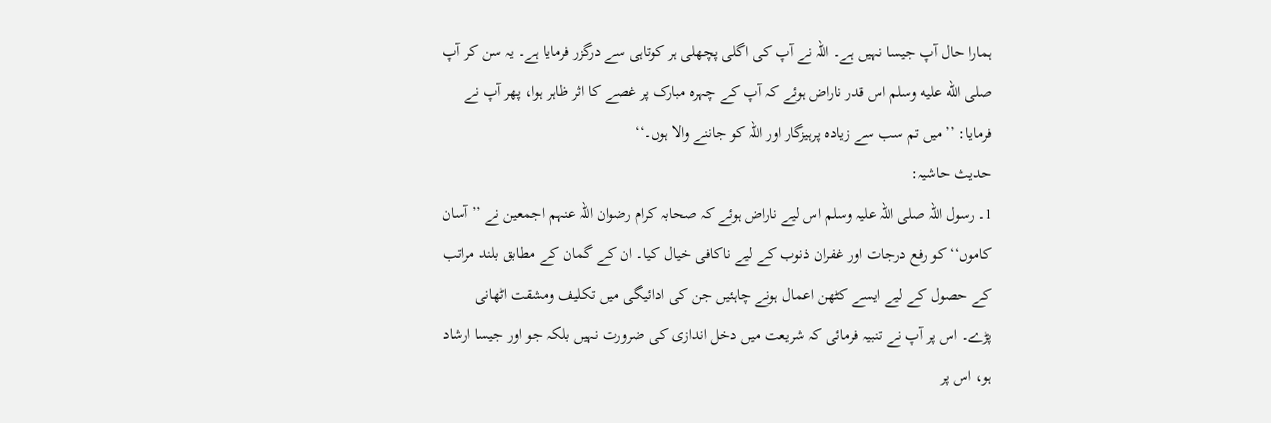ہمارا حال آپ جیسا نہیں ہے۔ اللہ نے آپ کی اگلی پچھلی ہر کوتاہی سے درگزر فرمایا ہے۔ یہ سن کر آپ صلى الله عليه وسلم اس قدر ناراض ہوئے کہ آپ کے چہرہ مبارک پر غصے کا اثر ظاہر ہوا، پھر آپ نے فرمایا: ’’میں تم سب سے زیادہ پرہیزگار اور اللہ کو جاننے والا ہوں۔‘‘
حدیث حاشیہ:
1۔ رسول اللہ صلی اللہ علیہ وسلم اس لیے ناراض ہوئے کہ صحابہ کرام رضوان اللہ عنہم اجمعین نے ’’آسان کاموں‘‘ کو رفع درجات اور غفران ذنوب کے لیے ناکافی خیال کیا۔ ان کے گمان کے مطابق بلند مراتب کے حصول کے لیے ایسے کٹھن اعمال ہونے چاہئیں جن کی ادائیگی میں تکلیف ومشقت اٹھانی پڑے۔ اس پر آپ نے تنبیہ فرمائی کہ شریعت میں دخل اندازی کی ضرورت نہیں بلکہ جو اور جیسا ارشاد ہو، اس پر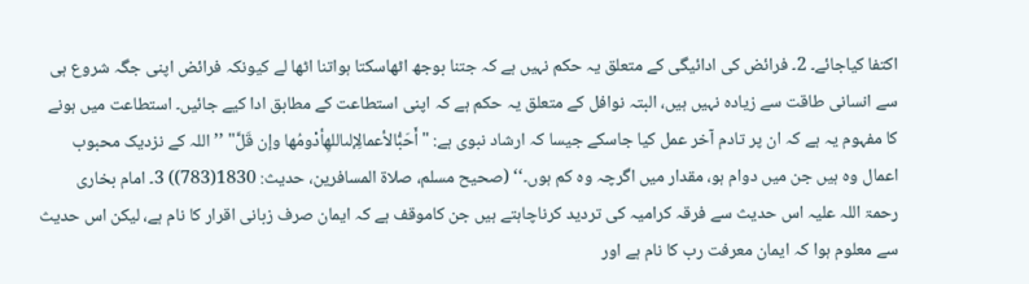اکتفا کیاجائے۔ 2۔ فرائض کی ادائیگی کے متعلق یہ حکم نہیں ہے کہ جتنا بوجھ اٹھاسکتا ہواتنا اٹھا لے کیونکہ فرائض اپنی جگہ شروع ہی سے انسانی طاقت سے زیادہ نہیں ہیں، البتہ نوافل کے متعلق یہ حکم ہے کہ اپنی استطاعت کے مطابق ادا کیے جائیں۔ استطاعت میں ہونے کا مفہوم یہ ہے کہ ان پر تادم آخر عمل کیا جاسکے جیسا کہ ارشاد نبوی ہے: "أَحَبُّالأعمالِإلىاللهِأدْومُها وإن قَلَّ" ’’اللہ کے نزدیک محبوب اعمال وہ ہیں جن میں دوام ہو، مقدار میں اگرچہ وہ کم ہوں۔‘‘ (صحیح مسلم، صلاة المسافرین، حدیث: 1830(783)) 3۔ امام بخاری رحمۃ اللہ علیہ اس حدیث سے فرقہ کرامیہ کی تردید کرناچاہتے ہیں جن کاموقف ہے کہ ایمان صرف زبانی اقرار کا نام ہے، لیکن اس حدیث سے معلوم ہوا کہ ایمان معرفت رب کا نام ہے اور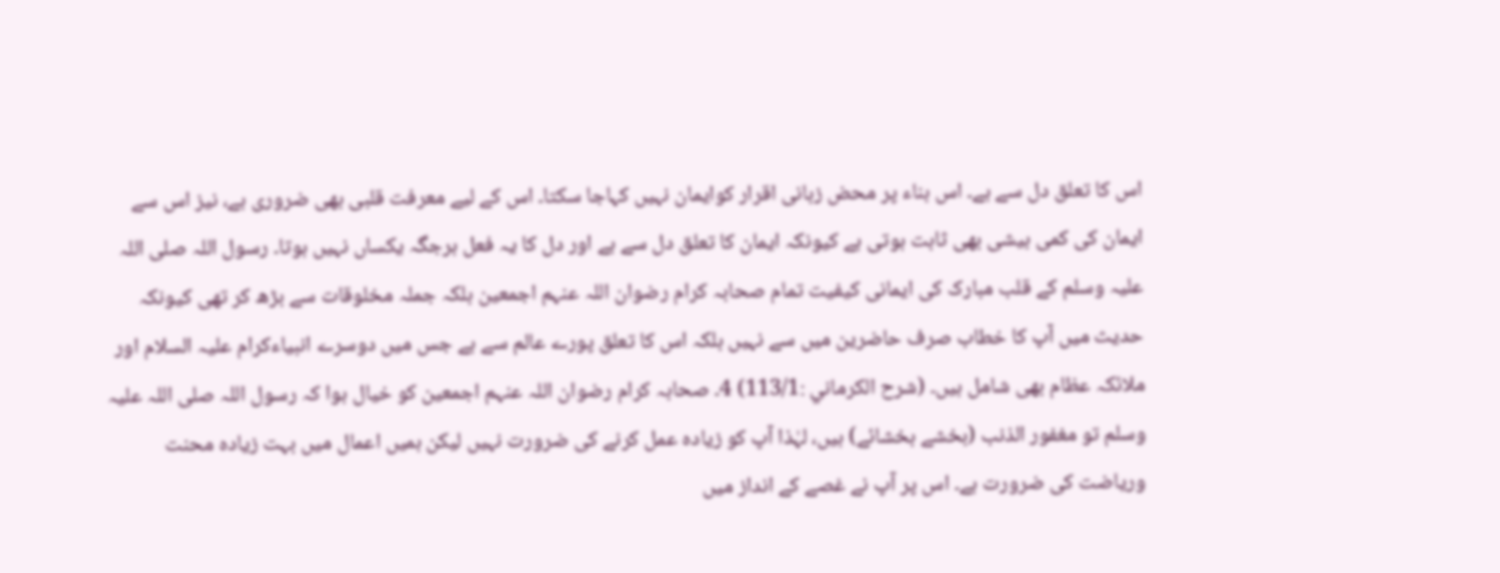اس کا تعلق دل سے ہے۔ اس بناء پر محض زبانی اقرار کوایمان نہیں کہاجا سکتا۔ اس کے لیے معرفت قلبی بھی ضروری ہے، نیز اس سے ایمان کی کمی بیشی بھی ثابت ہوتی ہے کیونکہ ایمان کا تعلق دل سے ہے اور دل کا یہ فعل ہرجگہ یکساں نہیں ہوتا۔ رسول اللہ صلی اللہ علیہ وسلم کے قلب مبارک کی ایمانی کیفیت تمام صحابہ کرام رضوان اللہ عنہم اجمعین بلکہ جملہ مخلوقات سے بڑھ کر تھی کیونکہ حدیث میں آپ کا خطاب صرف حاضرین میں سے نہیں بلکہ اس کا تعلق پورے عالم سے ہے جس میں دوسرے انبیاءکرام علیہ السلام اور ملائکہ عظام بھی شامل ہیں۔ (شرح الکرماني :113/1) 4۔ صحابہ کرام رضوان اللہ عنہم اجمعین کو خیال ہوا کہ رسول اللہ صلی اللہ علیہ وسلم تو مغفور الذنب (بخشے بخشائے) ہیں، لہٰذا آپ کو زیادہ عمل کرنے کی ضرورت نہیں لیکن ہمیں اعمال میں بہت زیادہ محنت وریاضت کی ضرورت ہے۔ اس پر آپ نے غصے کے انداز میں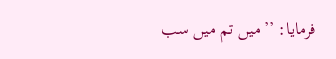فرمایا: ’’میں تم میں سب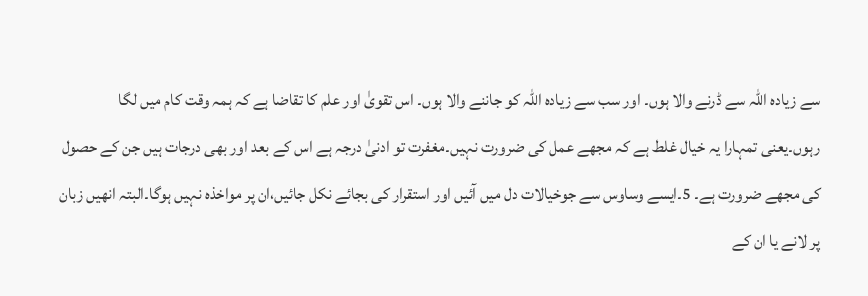سے زیادہ اللہ سے ڈرنے والا ہوں۔ اور سب سے زیادہ اللہ کو جاننے والا ہوں۔ اس تقویٰ اور علم کا تقاضا ہے کہ ہمہ وقت کام میں لگا رہوں۔یعنی تمہارا یہ خیال غلط ہے کہ مجھے عمل کی ضرورت نہیں۔مغفرت تو ادنیٰ درجہ ہے اس کے بعد اور بھی درجات ہیں جن کے حصول کی مجھے ضرورت ہے۔ 5۔ایسے وساوس سے جوخیالات دل میں آئیں اور استقرار کی بجائے نکل جائیں،ان پر مواخذہ نہیں ہوگا۔البتہ انھیں زبان پر لانے یا ان کے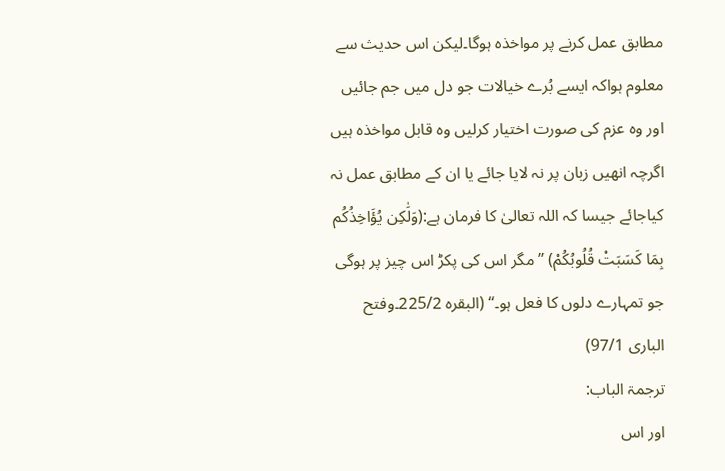مطابق عمل کرنے پر مواخذہ ہوگا۔لیکن اس حدیث سے معلوم ہواکہ ایسے بُرے خیالات جو دل میں جم جائیں اور وہ عزم کی صورت اختیار کرلیں وہ قابل مواخذہ ہیں اگرچہ انھیں زبان پر نہ لایا جائے یا ان کے مطابق عمل نہ کیاجائے جیسا کہ اللہ تعالیٰ کا فرمان ہے:(وَلَٰكِن يُؤَاخِذُكُم بِمَا كَسَبَتْ قُلُوبُكُمْ) ’’مگر اس کی پکڑ اس چیز پر ہوگی جو تمہارے دلوں کا فعل ہو۔‘‘ (البقرہ 225/2۔وفتح الباری 97/1)
ترجمۃ الباب:
اور اس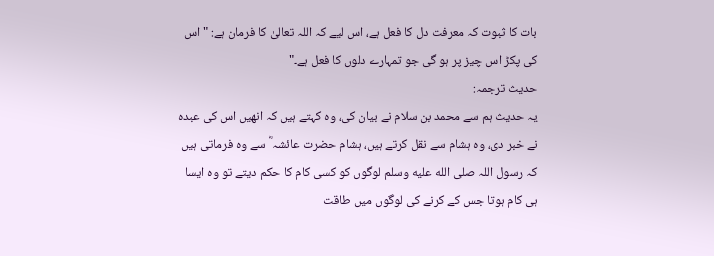بات کا ثبوت کہ معرفت دل کا فعل ہے، اس لیے کہ اللہ تعالیٰ کا فرمان ہے: "اس کی پکڑ اس چیز پر ہو گی جو تمہارے دلوں کا فعل ہے۔"
حدیث ترجمہ:
یہ حدیث ہم سے محمد بن سلام نے بیان کی، وہ کہتے ہیں کہ انھیں اس کی عبدہ نے خبر دی، وہ ہشام سے نقل کرتے ہیں، ہشام حضرت عائشہ ؓ سے وہ فرماتی ہیں کہ رسول اللہ صلى الله عليه وسلم لوگوں کو کسی کام کا حکم دیتے تو وہ ایسا ہی کام ہوتا جس کے کرنے کی لوگوں میں طاقت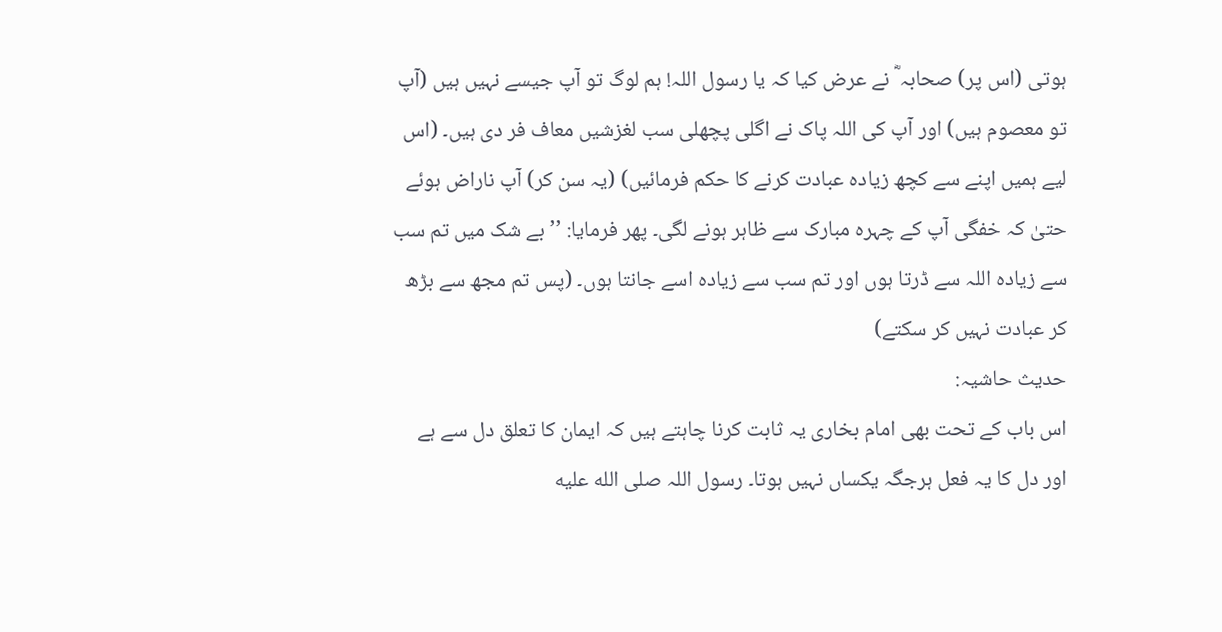ہوتی (اس پر) صحابہ ؓ نے عرض کیا کہ یا رسول اللہ! ہم لوگ تو آپ جیسے نہیں ہیں (آپ تو معصوم ہیں) اور آپ کی اللہ پاک نے اگلی پچھلی سب لغزشیں معاف فر دی ہیں۔ (اس لیے ہمیں اپنے سے کچھ زیادہ عبادت کرنے کا حکم فرمائیں) (یہ سن کر) آپ ناراض ہوئے حتیٰ کہ خفگی آپ کے چہرہ مبارک سے ظاہر ہونے لگی۔ پھر فرمایا: ’’بے شک میں تم سب سے زیادہ اللہ سے ڈرتا ہوں اور تم سب سے زیادہ اسے جانتا ہوں۔ (پس تم مجھ سے بڑھ کر عبادت نہیں کر سکتے)
حدیث حاشیہ:
اس باب کے تحت بھی امام بخاری یہ ثابت کرنا چاہتے ہیں کہ ایمان کا تعلق دل سے ہے اور دل کا یہ فعل ہرجگہ یکساں نہیں ہوتا۔ رسول اللہ صلى الله عليه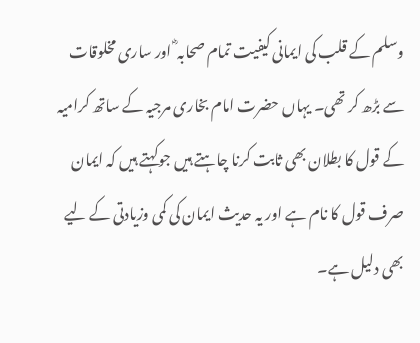وسلم کے قلب کی ایمانی کیفیت تمام صحابہ ؓ اور ساری مخلوقات سے بڑھ کر تھی۔ یہاں حضرت امام بخاری مرجیہ کے ساتھ کرامیہ کے قول کا بطلان بھی ثابت کرنا چاہتے ہیں جوکہتے ہیں کہ ایمان صرف قول کا نام ہے اور یہ حدیث ایمان کی کمی وزیادتی کے لیے بھی دلیل ہے۔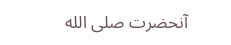آنحضرت صلى الله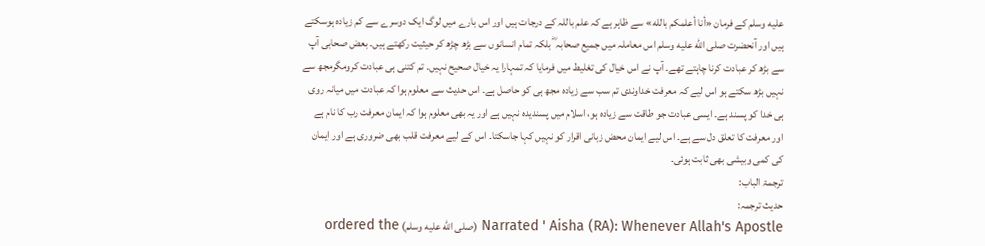عليه وسلم کے فرمان «أنا أعلمكم بالله» سے ظاہر ہے کہ علم باللہ کے درجات ہیں اور اس بارے میں لوگ ایک دوسرے سے کم زیادہ ہوسکتے ہیں اور آنحضرت صلى الله عليه وسلم اس معاملہ میں جمیع صحابہ ؓ بلکہ تمام انسانوں سے بڑھ چڑھ کر حیثیت رکھتے ہیں۔ بعض صحابی آپ سے بڑھ کر عبادت کرنا چاہتے تھے۔ آپ نے اس خیال کی تغلیط میں فرمایا کہ تمہارا یہ خیال صحیح نہیں۔ تم کتنی ہی عبادت کرومگرمجھ سے نہیں بڑھ سکتے ہو اس لیے کہ معرفت خداوندی تم سب سے زیادہ مجھ ہی کو حاصل ہے۔ اس حدیث سے معلوم ہوا کہ عبادت میں میانہ روی ہی خدا کو پسند ہے۔ ایسی عبادت جو طاقت سے زیادہ ہو، اسلام میں پسندیدہ نہیں ہے اور یہ بھی معلوم ہوا کہ ایمان معرفت رب کا نام ہے اور معرفت کا تعلق دل سے ہے۔ اس لیے ایمان محض زبانی اقرار کو نہیں کہا جاسکتا۔ اس کے لیے معرفت قلب بھی ضروری ہے اور ایمان کی کمی وبیشی بھی ثابت ہوئی۔
ترجمۃ الباب:
حدیث ترجمہ:
Narrated ' Aisha (RA): Whenever Allah's Apostle (صلى الله عليه وسلم) ordered the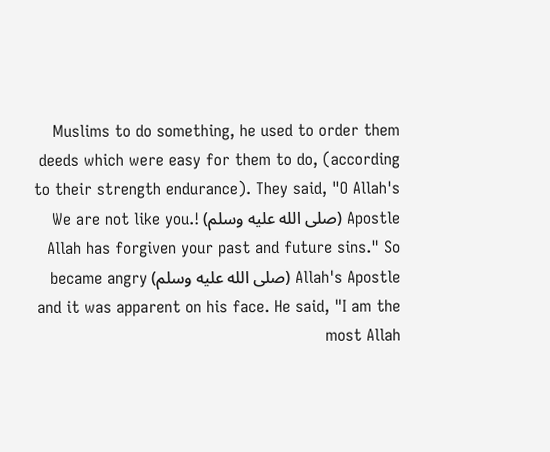Muslims to do something, he used to order them deeds which were easy for them to do, (according to their strength endurance). They said, "O Allah's Apostle (صلى الله عليه وسلم) !We are not like you. Allah has forgiven your past and future sins." So Allah's Apostle (صلى الله عليه وسلم) became angry and it was apparent on his face. He said, "I am the most Allah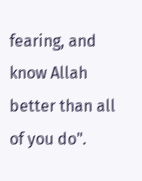fearing, and know Allah better than all of you do".